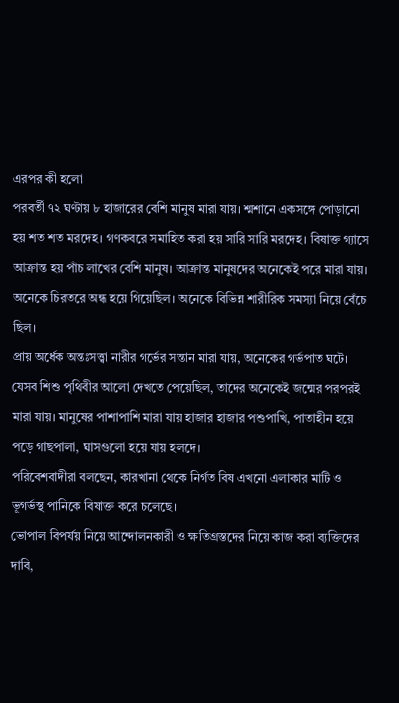এরপর কী হলো
পরবর্তী ৭২ ঘণ্টায় ৮ হাজারের বেশি মানুষ মারা যায়। শ্মশানে একসঙ্গে পোড়ানো হয় শত শত মরদেহ। গণকবরে সমাহিত করা হয় সারি সারি মরদেহ। বিষাক্ত গ্যাসে আক্রান্ত হয় পাঁচ লাখের বেশি মানুষ। আক্রান্ত মানুষদের অনেকেই পরে মারা যায়। অনেকে চিরতরে অন্ধ হয়ে গিয়েছিল। অনেকে বিভিন্ন শারীরিক সমস্যা নিয়ে বেঁচে ছিল।
প্রায় অর্ধেক অন্তঃসত্ত্বা নারীর গর্ভের সন্তান মারা যায়, অনেকের গর্ভপাত ঘটে। যেসব শিশু পৃথিবীর আলো দেখতে পেয়েছিল, তাদের অনেকেই জন্মের পরপরই মারা যায়। মানুষের পাশাপাশি মারা যায় হাজার হাজার পশুপাখি, পাতাহীন হয়ে পড়ে গাছপালা, ঘাসগুলো হয়ে যায় হলদে।
পরিবেশবাদীরা বলছেন, কারখানা থেকে নির্গত বিষ এখনো এলাকার মাটি ও ভূগর্ভস্থ পানিকে বিষাক্ত করে চলেছে।
ভোপাল বিপর্যয় নিয়ে আন্দোলনকারী ও ক্ষতিগ্রস্তদের নিয়ে কাজ করা ব্যক্তিদের দাবি,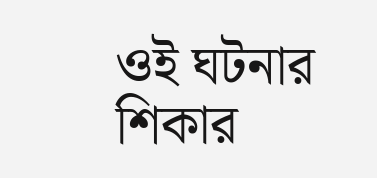ওই ঘটনার শিকার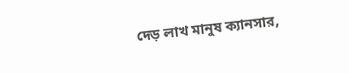দেড় লাখ মানুষ ক্যানসার,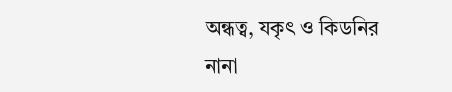অন্ধত্ব, যকৃৎ ও কিডনির নানা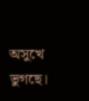অসুখে ভুগছে।